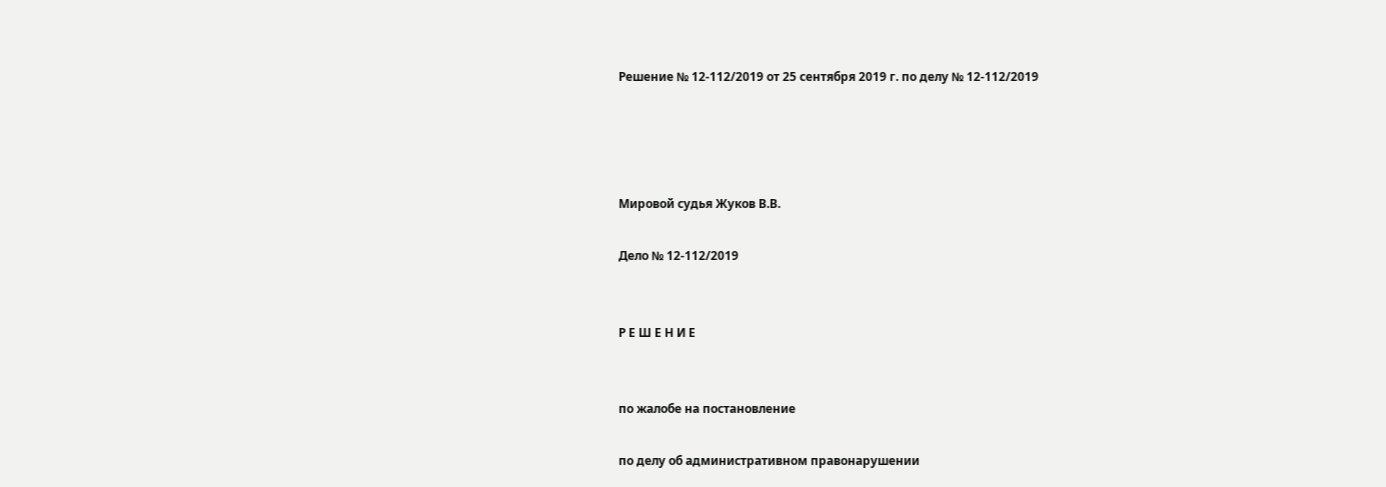Решение № 12-112/2019 от 25 сентября 2019 г. по делу № 12-112/2019




Мировой судья Жуков В.В.

Дело № 12-112/2019


Р Е Ш Е Н И Е


по жалобе на постановление

по делу об административном правонарушении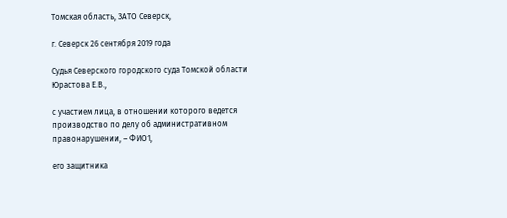Томская область, ЗАТО Северск,

г. Северск 26 сентября 2019 года

Судья Северского городского суда Томской области Юрастова Е.В.,

с участием лица, в отношении которого ведется производство по делу об административном правонарушении, – ФИО1,

его защитника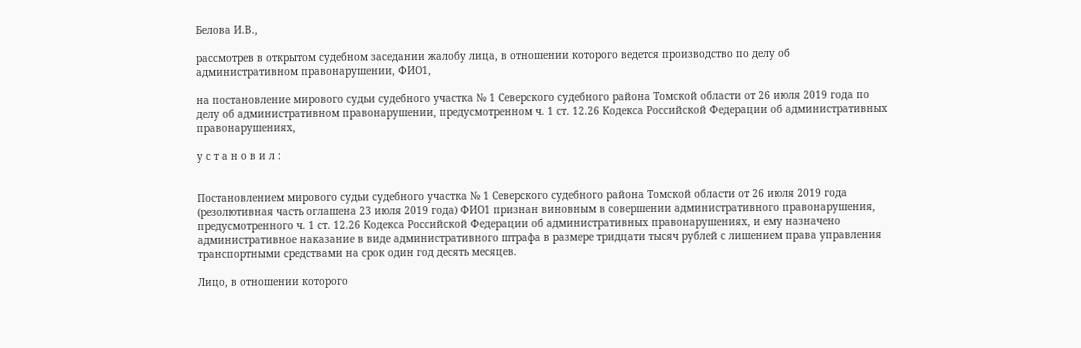Белова И.В.,

рассмотрев в открытом судебном заседании жалобу лица, в отношении которого ведется производство по делу об административном правонарушении, ФИО1,

на постановление мирового судьи судебного участка № 1 Северского судебного района Томской области от 26 июля 2019 года по делу об административном правонарушении, предусмотренном ч. 1 ст. 12.26 Кодекса Российской Федерации об административных правонарушениях,

у с т а н о в и л :


Постановлением мирового судьи судебного участка № 1 Северского судебного района Томской области от 26 июля 2019 года (резолютивная часть оглашена 23 июля 2019 года) ФИО1 признан виновным в совершении административного правонарушения, предусмотренного ч. 1 ст. 12.26 Кодекса Российской Федерации об административных правонарушениях, и ему назначено административное наказание в виде административного штрафа в размере тридцати тысяч рублей с лишением права управления транспортными средствами на срок один год десять месяцев.

Лицо, в отношении которого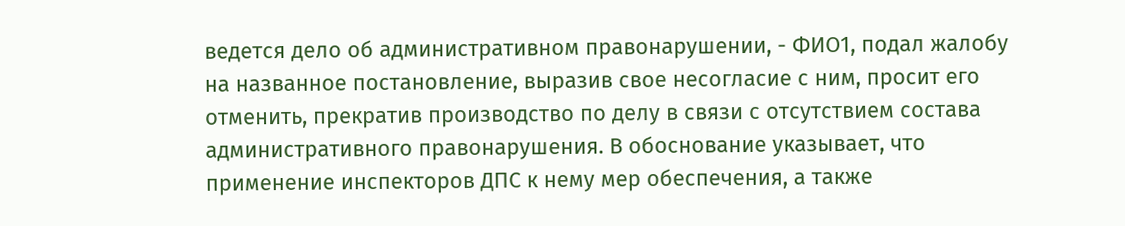ведется дело об административном правонарушении, - ФИО1, подал жалобу на названное постановление, выразив свое несогласие с ним, просит его отменить, прекратив производство по делу в связи с отсутствием состава административного правонарушения. В обоснование указывает, что применение инспекторов ДПС к нему мер обеспечения, а также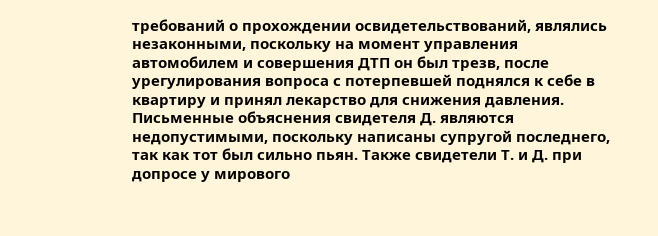требований о прохождении освидетельствований, являлись незаконными, поскольку на момент управления автомобилем и совершения ДТП он был трезв, после урегулирования вопроса с потерпевшей поднялся к себе в квартиру и принял лекарство для снижения давления. Письменные объяснения свидетеля Д. являются недопустимыми, поскольку написаны супругой последнего, так как тот был сильно пьян. Также свидетели Т. и Д. при допросе у мирового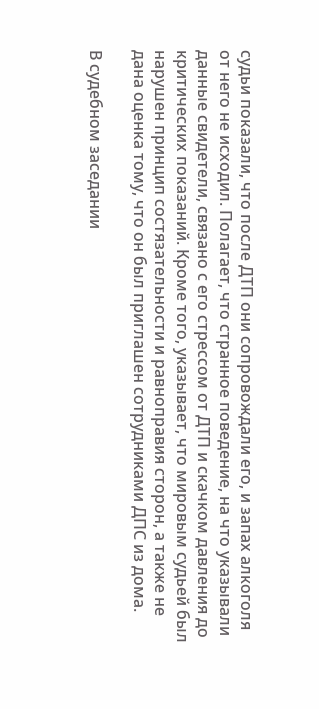судьи показали, что после ДТП они сопровождали его, и запах алкоголя от него не исходил. Полагает, что странное поведение, на что указывали данные свидетели, связано с его стрессом от ДТП и скачком давления до критических показаний. Кроме того, указывает, что мировым судьей был нарушен принцип состязательности и равноправия сторон, а также не дана оценка тому, что он был приглашен сотрудниками ДПС из дома.

В судебном заседании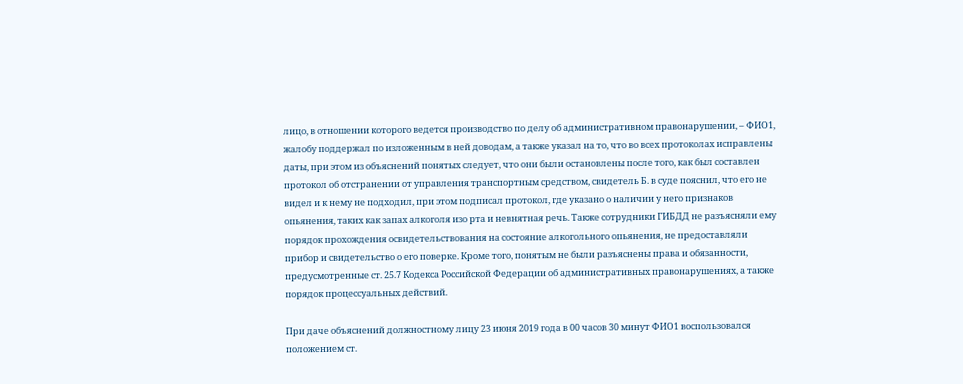лицо, в отношении которого ведется производство по делу об административном правонарушении, – ФИО1, жалобу поддержал по изложенным в ней доводам, а также указал на то, что во всех протоколах исправлены даты, при этом из объяснений понятых следует, что они были остановлены после того, как был составлен протокол об отстранении от управления транспортным средством, свидетель Б. в суде пояснил, что его не видел и к нему не подходил, при этом подписал протокол, где указано о наличии у него признаков опьянения, таких как запах алкоголя изо рта и невнятная речь. Также сотрудники ГИБДД не разъясняли ему порядок прохождения освидетельствования на состояние алкогольного опьянения, не предоставляли прибор и свидетельство о его поверке. Кроме того, понятым не были разъяснены права и обязанности, предусмотренные ст. 25.7 Кодекса Российской Федерации об административных правонарушениях, а также порядок процессуальных действий.

При даче объяснений должностному лицу 23 июня 2019 года в 00 часов 30 минут ФИО1 воспользовался положением ст.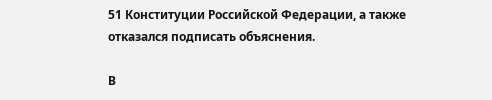51 Конституции Российской Федерации, а также отказался подписать объяснения.

В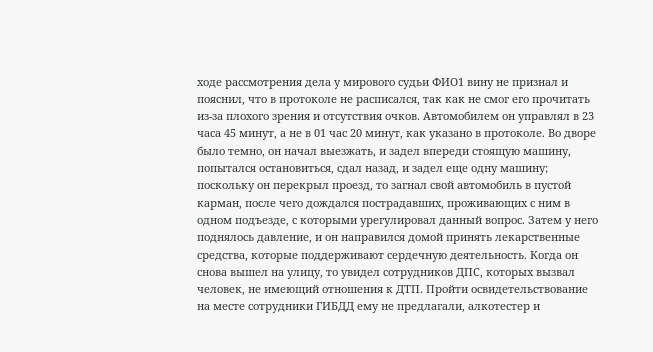ходе рассмотрения дела у мирового судьи ФИО1 вину не признал и пояснил, что в протоколе не расписался, так как не смог его прочитать из-за плохого зрения и отсутствия очков. Автомобилем он управлял в 23 часа 45 минут, а не в 01 час 20 минут, как указано в протоколе. Во дворе было темно, он начал выезжать, и задел впереди стоящую машину, попытался остановиться, сдал назад, и задел еще одну машину; поскольку он перекрыл проезд, то загнал свой автомобиль в пустой карман, после чего дождался пострадавших, проживающих с ним в одном подъезде, с которыми урегулировал данный вопрос. Затем у него поднялось давление, и он направился домой принять лекарственные средства, которые поддерживают сердечную деятельность. Когда он снова вышел на улицу, то увидел сотрудников ДПС, которых вызвал человек, не имеющий отношения к ДТП. Пройти освидетельствование на месте сотрудники ГИБДД ему не предлагали, алкотестер и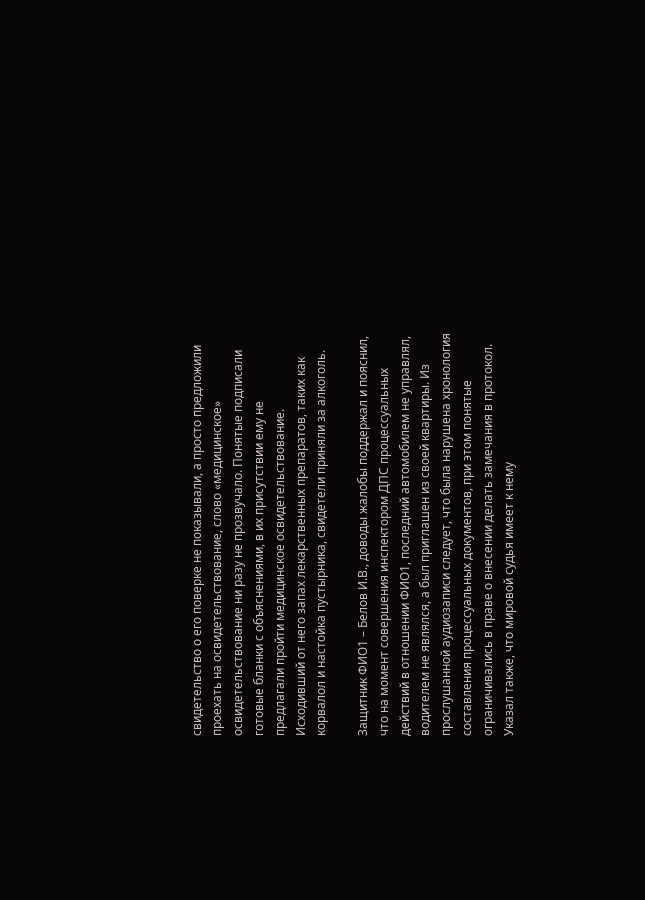свидетельство о его поверке не показывали, а просто предложили проехать на освидетельствование, слово «медицинское» освидетельствование ни разу не прозвучало. Понятые подписали готовые бланки с объяснениями, в их присутствии ему не предлагали пройти медицинское освидетельствование. Исходивший от него запах лекарственных препаратов, таких как корвалол и настойка пустырника, свидетели приняли за алкоголь.

Защитник ФИО1 – Белов И.В., доводы жалобы поддержал и пояснил, что на момент совершения инспектором ДПС процессуальных действий в отношении ФИО1, последний автомобилем не управлял, водителем не являлся, а был приглашен из своей квартиры. Из прослушанной аудиозаписи следует, что была нарушена хронология составления процессуальных документов, при этом понятые ограничивались в праве о внесении делать замечания в протокол. Указал также, что мировой судья имеет к нему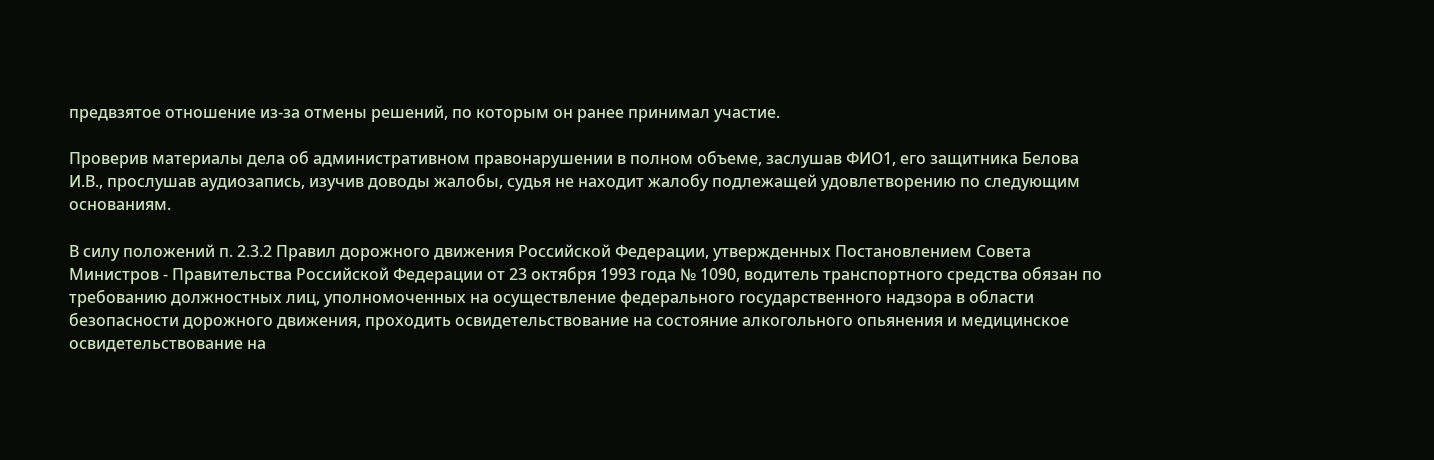предвзятое отношение из-за отмены решений, по которым он ранее принимал участие.

Проверив материалы дела об административном правонарушении в полном объеме, заслушав ФИО1, его защитника Белова И.В., прослушав аудиозапись, изучив доводы жалобы, судья не находит жалобу подлежащей удовлетворению по следующим основаниям.

В силу положений п. 2.3.2 Правил дорожного движения Российской Федерации, утвержденных Постановлением Совета Министров - Правительства Российской Федерации от 23 октября 1993 года № 1090, водитель транспортного средства обязан по требованию должностных лиц, уполномоченных на осуществление федерального государственного надзора в области безопасности дорожного движения, проходить освидетельствование на состояние алкогольного опьянения и медицинское освидетельствование на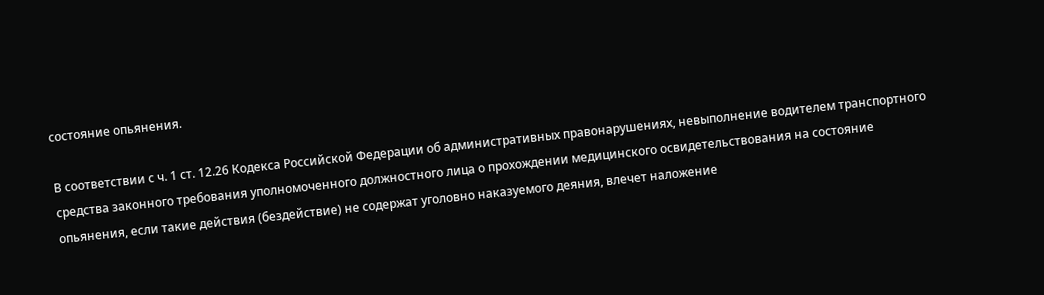состояние опьянения.

В соответствии с ч. 1 ст. 12.26 Кодекса Российской Федерации об административных правонарушениях, невыполнение водителем транспортного средства законного требования уполномоченного должностного лица о прохождении медицинского освидетельствования на состояние опьянения, если такие действия (бездействие) не содержат уголовно наказуемого деяния, влечет наложение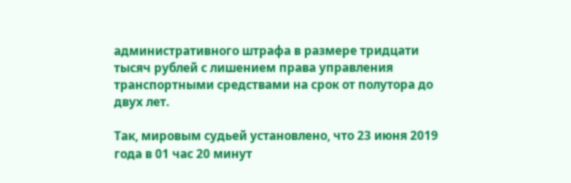административного штрафа в размере тридцати тысяч рублей с лишением права управления транспортными средствами на срок от полутора до двух лет.

Так, мировым судьей установлено, что 23 июня 2019 года в 01 час 20 минут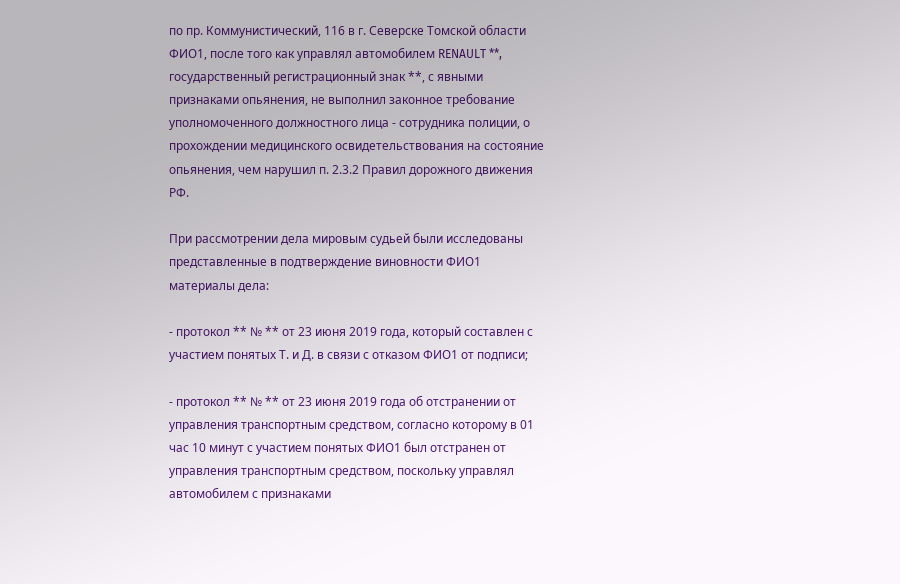по пр. Коммунистический, 116 в г. Северске Томской области ФИО1, после того как управлял автомобилем RENAULT **, государственный регистрационный знак **, с явными признаками опьянения, не выполнил законное требование уполномоченного должностного лица - сотрудника полиции, о прохождении медицинского освидетельствования на состояние опьянения, чем нарушил п. 2.3.2 Правил дорожного движения РФ.

При рассмотрении дела мировым судьей были исследованы представленные в подтверждение виновности ФИО1 материалы дела:

- протокол ** № ** от 23 июня 2019 года, который составлен с участием понятых Т. и Д. в связи с отказом ФИО1 от подписи;

- протокол ** № ** от 23 июня 2019 года об отстранении от управления транспортным средством, согласно которому в 01 час 10 минут с участием понятых ФИО1 был отстранен от управления транспортным средством, поскольку управлял автомобилем с признаками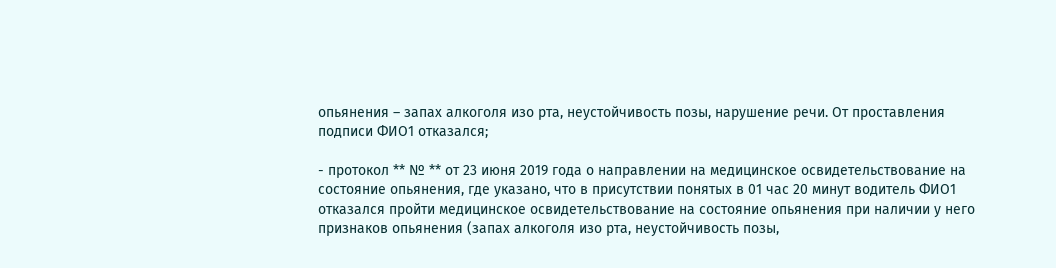опьянения – запах алкоголя изо рта, неустойчивость позы, нарушение речи. От проставления подписи ФИО1 отказался;

- протокол ** № ** от 23 июня 2019 года о направлении на медицинское освидетельствование на состояние опьянения, где указано, что в присутствии понятых в 01 час 20 минут водитель ФИО1 отказался пройти медицинское освидетельствование на состояние опьянения при наличии у него признаков опьянения (запах алкоголя изо рта, неустойчивость позы,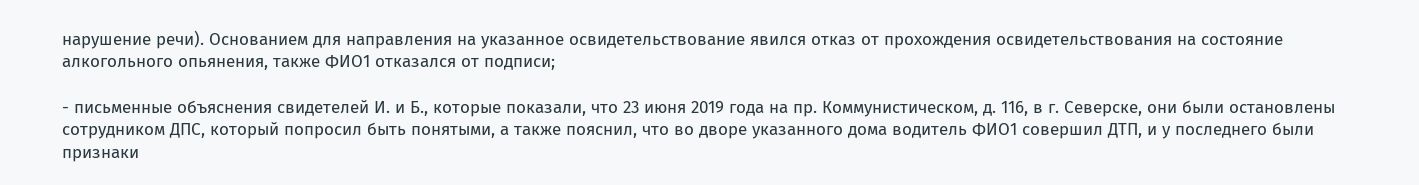нарушение речи). Основанием для направления на указанное освидетельствование явился отказ от прохождения освидетельствования на состояние алкогольного опьянения, также ФИО1 отказался от подписи;

- письменные объяснения свидетелей И. и Б., которые показали, что 23 июня 2019 года на пр. Коммунистическом, д. 116, в г. Северске, они были остановлены сотрудником ДПС, который попросил быть понятыми, а также пояснил, что во дворе указанного дома водитель ФИО1 совершил ДТП, и у последнего были признаки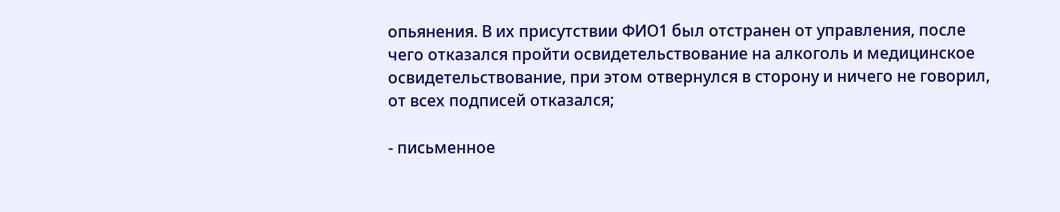опьянения. В их присутствии ФИО1 был отстранен от управления, после чего отказался пройти освидетельствование на алкоголь и медицинское освидетельствование, при этом отвернулся в сторону и ничего не говорил, от всех подписей отказался;

- письменное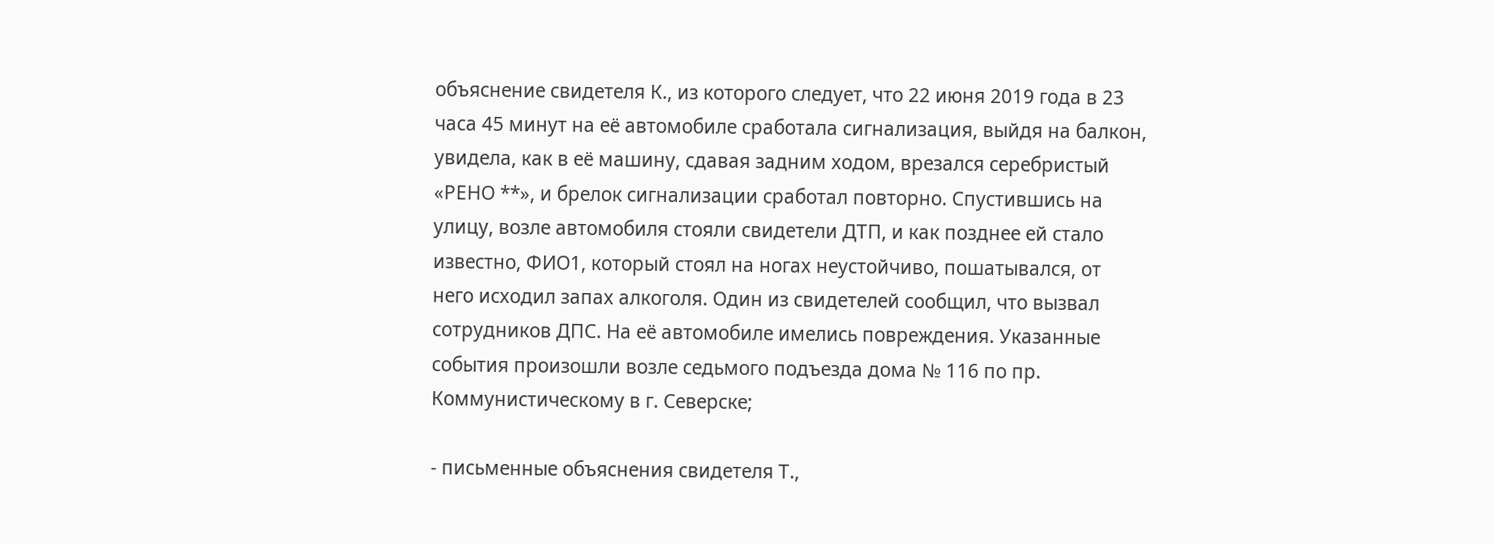объяснение свидетеля К., из которого следует, что 22 июня 2019 года в 23 часа 45 минут на её автомобиле сработала сигнализация, выйдя на балкон, увидела, как в её машину, сдавая задним ходом, врезался серебристый «РЕНО **», и брелок сигнализации сработал повторно. Спустившись на улицу, возле автомобиля стояли свидетели ДТП, и как позднее ей стало известно, ФИО1, который стоял на ногах неустойчиво, пошатывался, от него исходил запах алкоголя. Один из свидетелей сообщил, что вызвал сотрудников ДПС. На её автомобиле имелись повреждения. Указанные события произошли возле седьмого подъезда дома № 116 по пр. Коммунистическому в г. Северске;

- письменные объяснения свидетеля Т.,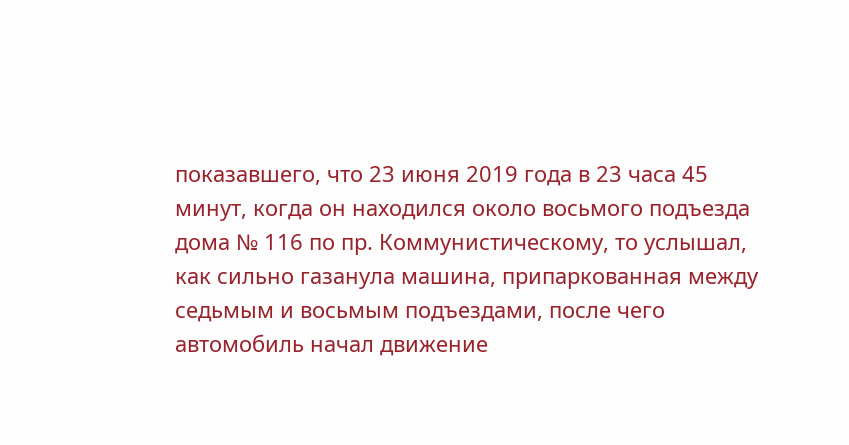показавшего, что 23 июня 2019 года в 23 часа 45 минут, когда он находился около восьмого подъезда дома № 116 по пр. Коммунистическому, то услышал, как сильно газанула машина, припаркованная между седьмым и восьмым подъездами, после чего автомобиль начал движение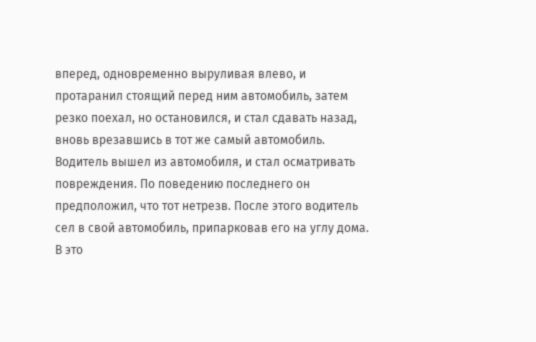вперед, одновременно выруливая влево, и протаранил стоящий перед ним автомобиль, затем резко поехал, но остановился, и стал сдавать назад, вновь врезавшись в тот же самый автомобиль. Водитель вышел из автомобиля, и стал осматривать повреждения. По поведению последнего он предположил, что тот нетрезв. После этого водитель сел в свой автомобиль, припарковав его на углу дома. В это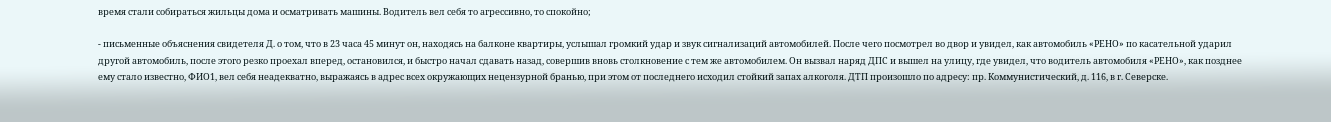время стали собираться жильцы дома и осматривать машины. Водитель вел себя то агрессивно, то спокойно;

- письменные объяснения свидетеля Д. о том, что в 23 часа 45 минут он, находясь на балконе квартиры, услышал громкий удар и звук сигнализаций автомобилей. После чего посмотрел во двор и увидел, как автомобиль «РЕНО» по касательной ударил другой автомобиль, после этого резко проехал вперед, остановился, и быстро начал сдавать назад, совершив вновь столкновение с тем же автомобилем. Он вызвал наряд ДПС и вышел на улицу, где увидел, что водитель автомобиля «РЕНО», как позднее ему стало известно, ФИО1, вел себя неадекватно, выражаясь в адрес всех окружающих нецензурной бранью, при этом от последнего исходил стойкий запах алкоголя. ДТП произошло по адресу: пр. Коммунистический, д. 116, в г. Северске.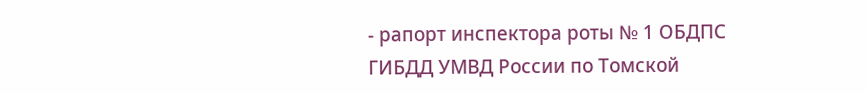- рапорт инспектора роты № 1 ОБДПС ГИБДД УМВД России по Томской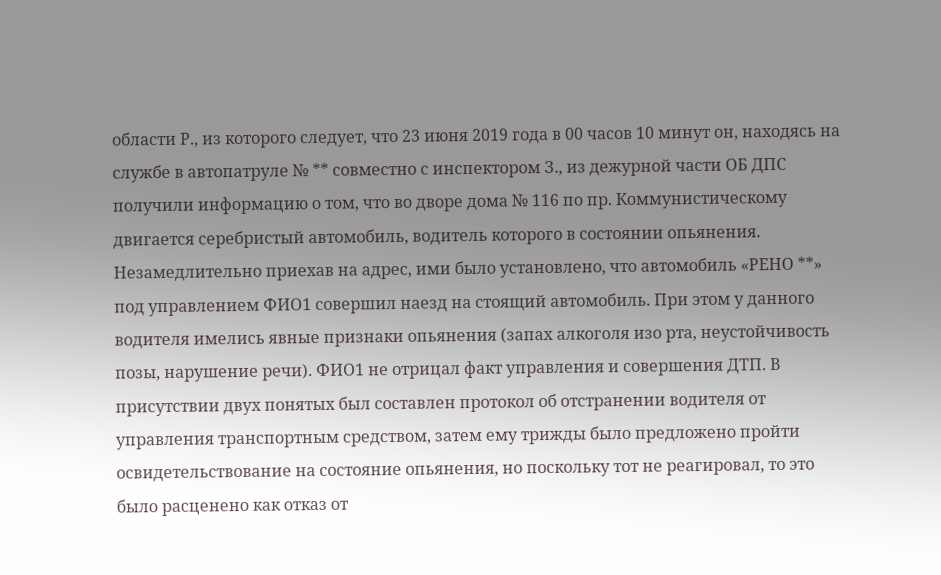области Р., из которого следует, что 23 июня 2019 года в 00 часов 10 минут он, находясь на службе в автопатруле № ** совместно с инспектором З., из дежурной части ОБ ДПС получили информацию о том, что во дворе дома № 116 по пр. Коммунистическому двигается серебристый автомобиль, водитель которого в состоянии опьянения. Незамедлительно приехав на адрес, ими было установлено, что автомобиль «РЕНО **» под управлением ФИО1 совершил наезд на стоящий автомобиль. При этом у данного водителя имелись явные признаки опьянения (запах алкоголя изо рта, неустойчивость позы, нарушение речи). ФИО1 не отрицал факт управления и совершения ДТП. В присутствии двух понятых был составлен протокол об отстранении водителя от управления транспортным средством, затем ему трижды было предложено пройти освидетельствование на состояние опьянения, но поскольку тот не реагировал, то это было расценено как отказ от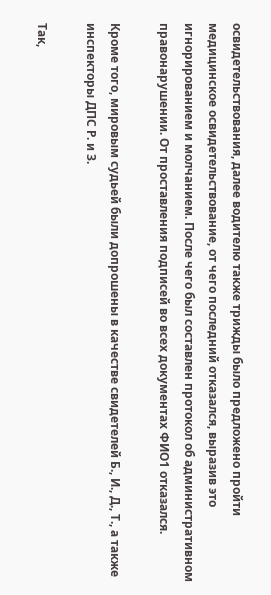освидетельствования, далее водителю также трижды было предложено пройти медицинское освидетельствование, от чего последний отказался, выразив это игнорированием и молчанием. После чего был составлен протокол об административном правонарушении. От проставления подписей во всех документах ФИО1 отказался.

Кроме того, мировым судьей были допрошены в качестве свидетелей Б., И., Д., Т., а также инспекторы ДПС Р. и З.

Так,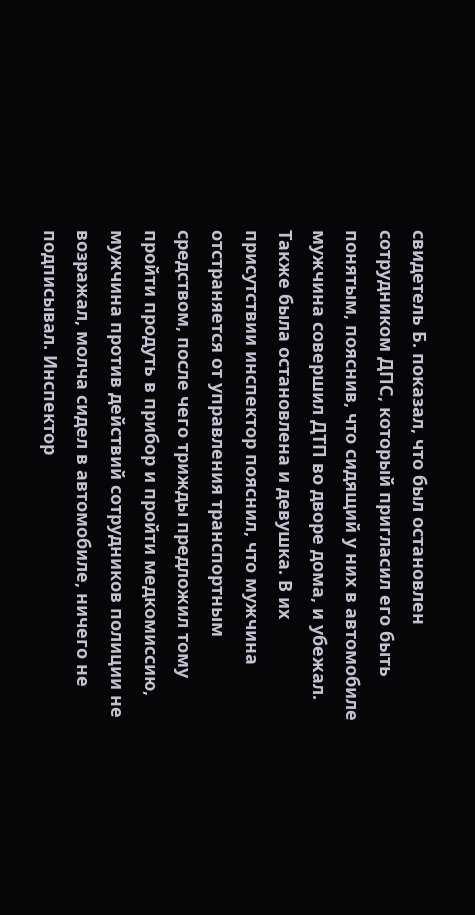свидетель Б. показал, что был остановлен сотрудником ДПС, который пригласил его быть понятым, пояснив, что сидящий у них в автомобиле мужчина совершил ДТП во дворе дома, и убежал. Также была остановлена и девушка. В их присутствии инспектор пояснил, что мужчина отстраняется от управления транспортным средством, после чего трижды предложил тому пройти продуть в прибор и пройти медкомиссию, мужчина против действий сотрудников полиции не возражал, молча сидел в автомобиле, ничего не подписывал. Инспектор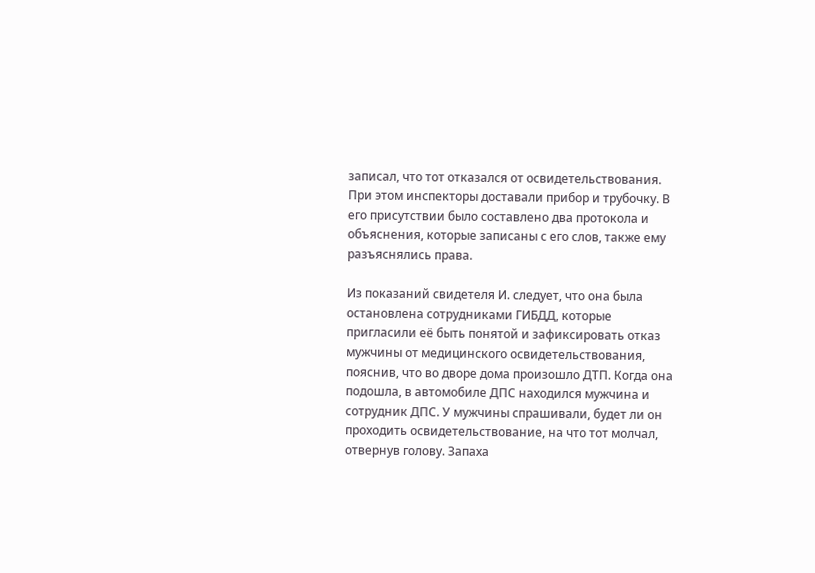записал, что тот отказался от освидетельствования. При этом инспекторы доставали прибор и трубочку. В его присутствии было составлено два протокола и объяснения, которые записаны с его слов, также ему разъяснялись права.

Из показаний свидетеля И. следует, что она была остановлена сотрудниками ГИБДД, которые пригласили её быть понятой и зафиксировать отказ мужчины от медицинского освидетельствования, пояснив, что во дворе дома произошло ДТП. Когда она подошла, в автомобиле ДПС находился мужчина и сотрудник ДПС. У мужчины спрашивали, будет ли он проходить освидетельствование, на что тот молчал, отвернув голову. Запаха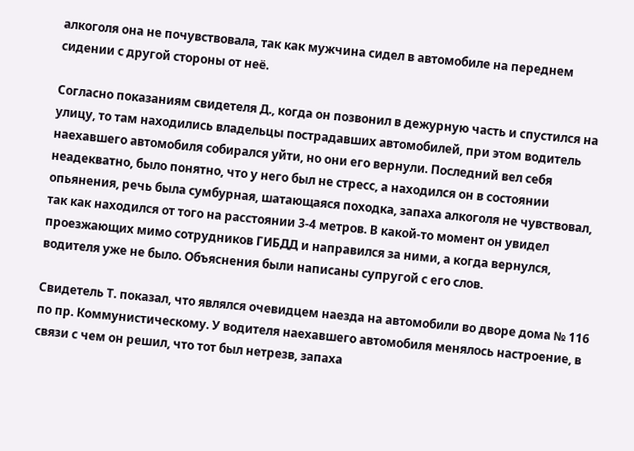алкоголя она не почувствовала, так как мужчина сидел в автомобиле на переднем сидении с другой стороны от неё.

Согласно показаниям свидетеля Д., когда он позвонил в дежурную часть и спустился на улицу, то там находились владельцы пострадавших автомобилей, при этом водитель наехавшего автомобиля собирался уйти, но они его вернули. Последний вел себя неадекватно, было понятно, что у него был не стресс, а находился он в состоянии опьянения, речь была сумбурная, шатающаяся походка, запаха алкоголя не чувствовал, так как находился от того на расстоянии 3-4 метров. В какой-то момент он увидел проезжающих мимо сотрудников ГИБДД и направился за ними, а когда вернулся, водителя уже не было. Объяснения были написаны супругой с его слов.

Свидетель Т. показал, что являлся очевидцем наезда на автомобили во дворе дома № 116 по пр. Коммунистическому. У водителя наехавшего автомобиля менялось настроение, в связи с чем он решил, что тот был нетрезв, запаха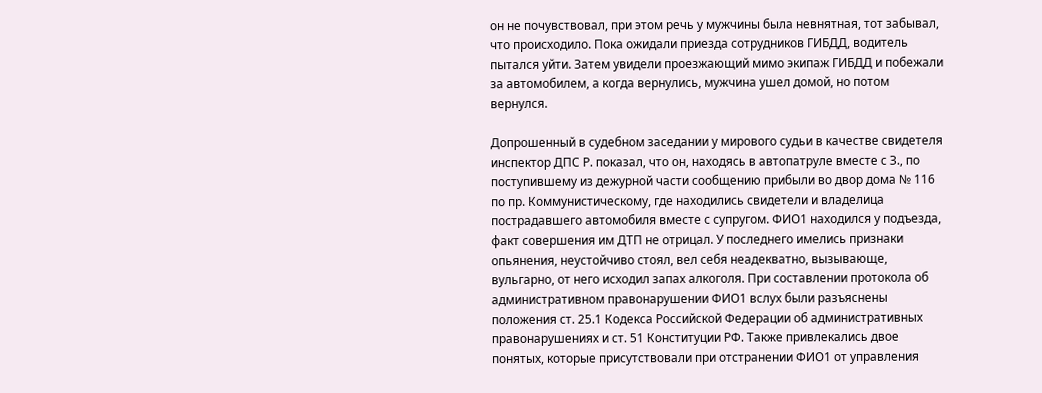он не почувствовал, при этом речь у мужчины была невнятная, тот забывал, что происходило. Пока ожидали приезда сотрудников ГИБДД, водитель пытался уйти. Затем увидели проезжающий мимо экипаж ГИБДД и побежали за автомобилем, а когда вернулись, мужчина ушел домой, но потом вернулся.

Допрошенный в судебном заседании у мирового судьи в качестве свидетеля инспектор ДПС Р. показал, что он, находясь в автопатруле вместе с З., по поступившему из дежурной части сообщению прибыли во двор дома № 116 по пр. Коммунистическому, где находились свидетели и владелица пострадавшего автомобиля вместе с супругом. ФИО1 находился у подъезда, факт совершения им ДТП не отрицал. У последнего имелись признаки опьянения, неустойчиво стоял, вел себя неадекватно, вызывающе, вульгарно, от него исходил запах алкоголя. При составлении протокола об административном правонарушении ФИО1 вслух были разъяснены положения ст. 25.1 Кодекса Российской Федерации об административных правонарушениях и ст. 51 Конституции РФ. Также привлекались двое понятых, которые присутствовали при отстранении ФИО1 от управления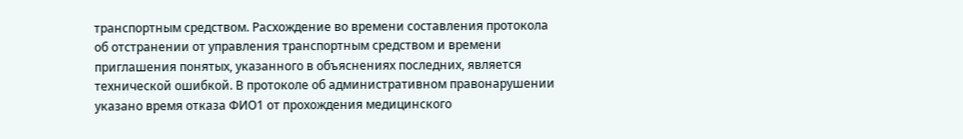транспортным средством. Расхождение во времени составления протокола об отстранении от управления транспортным средством и времени приглашения понятых, указанного в объяснениях последних, является технической ошибкой. В протоколе об административном правонарушении указано время отказа ФИО1 от прохождения медицинского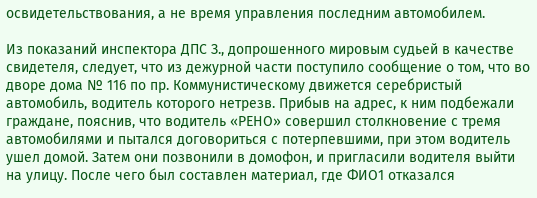освидетельствования, а не время управления последним автомобилем.

Из показаний инспектора ДПС З., допрошенного мировым судьей в качестве свидетеля, следует, что из дежурной части поступило сообщение о том, что во дворе дома № 116 по пр. Коммунистическому движется серебристый автомобиль, водитель которого нетрезв. Прибыв на адрес, к ним подбежали граждане, пояснив, что водитель «РЕНО» совершил столкновение с тремя автомобилями и пытался договориться с потерпевшими, при этом водитель ушел домой. Затем они позвонили в домофон, и пригласили водителя выйти на улицу. После чего был составлен материал, где ФИО1 отказался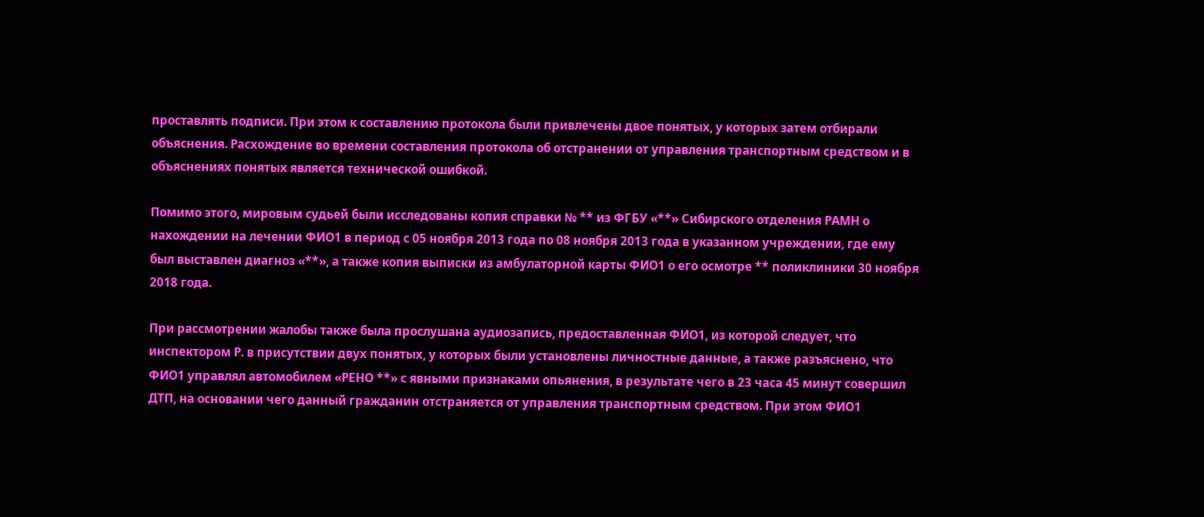проставлять подписи. При этом к составлению протокола были привлечены двое понятых, у которых затем отбирали объяснения. Расхождение во времени составления протокола об отстранении от управления транспортным средством и в объяснениях понятых является технической ошибкой.

Помимо этого, мировым судьей были исследованы копия справки № ** из ФГБУ «**» Сибирского отделения РАМН о нахождении на лечении ФИО1 в период с 05 ноября 2013 года по 08 ноября 2013 года в указанном учреждении, где ему был выставлен диагноз «**», а также копия выписки из амбулаторной карты ФИО1 о его осмотре ** поликлиники 30 ноября 2018 года.

При рассмотрении жалобы также была прослушана аудиозапись, предоставленная ФИО1, из которой следует, что инспектором Р. в присутствии двух понятых, у которых были установлены личностные данные, а также разъяснено, что ФИО1 управлял автомобилем «РЕНО **» с явными признаками опьянения, в результате чего в 23 часа 45 минут совершил ДТП, на основании чего данный гражданин отстраняется от управления транспортным средством. При этом ФИО1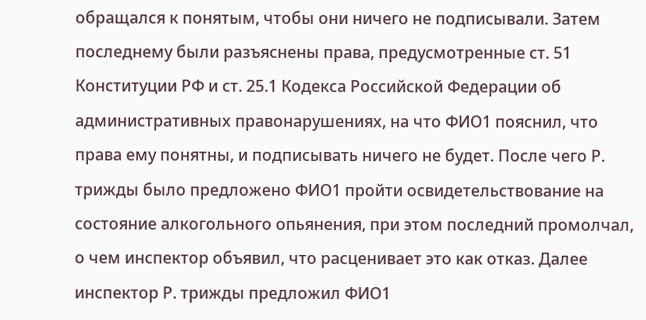обращался к понятым, чтобы они ничего не подписывали. Затем последнему были разъяснены права, предусмотренные ст. 51 Конституции РФ и ст. 25.1 Кодекса Российской Федерации об административных правонарушениях, на что ФИО1 пояснил, что права ему понятны, и подписывать ничего не будет. После чего Р. трижды было предложено ФИО1 пройти освидетельствование на состояние алкогольного опьянения, при этом последний промолчал, о чем инспектор объявил, что расценивает это как отказ. Далее инспектор Р. трижды предложил ФИО1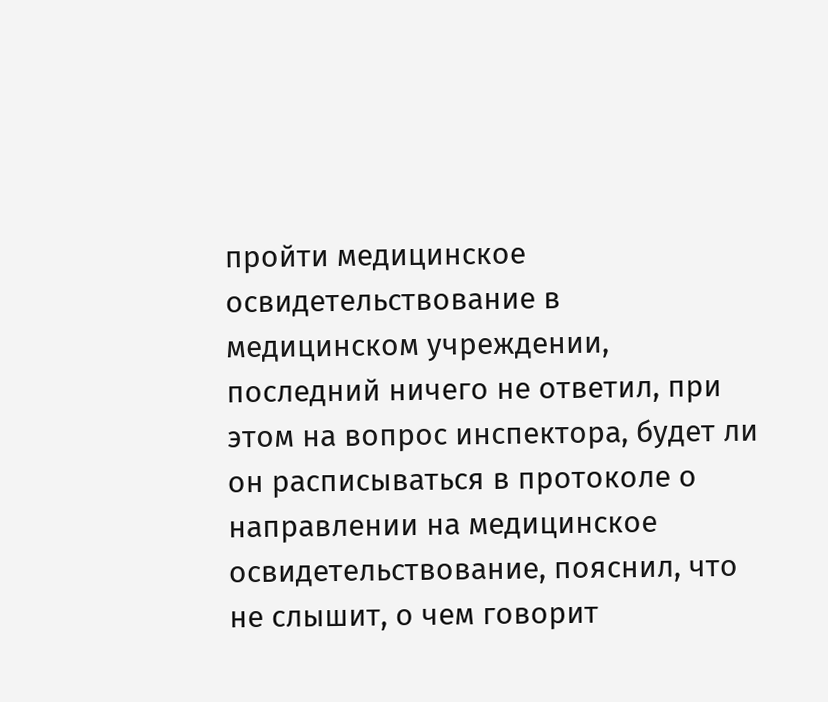пройти медицинское освидетельствование в медицинском учреждении, последний ничего не ответил, при этом на вопрос инспектора, будет ли он расписываться в протоколе о направлении на медицинское освидетельствование, пояснил, что не слышит, о чем говорит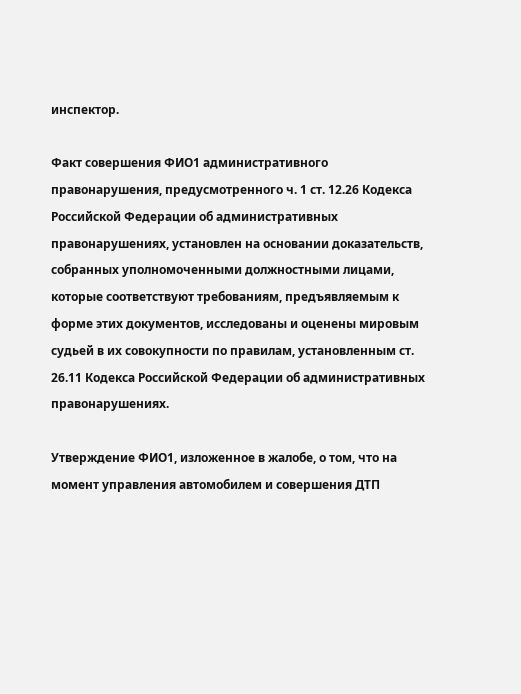инспектор.

Факт совершения ФИО1 административного правонарушения, предусмотренного ч. 1 ст. 12.26 Кодекса Российской Федерации об административных правонарушениях, установлен на основании доказательств, собранных уполномоченными должностными лицами, которые соответствуют требованиям, предъявляемым к форме этих документов, исследованы и оценены мировым судьей в их совокупности по правилам, установленным ст. 26.11 Кодекса Российской Федерации об административных правонарушениях.

Утверждение ФИО1, изложенное в жалобе, о том, что на момент управления автомобилем и совершения ДТП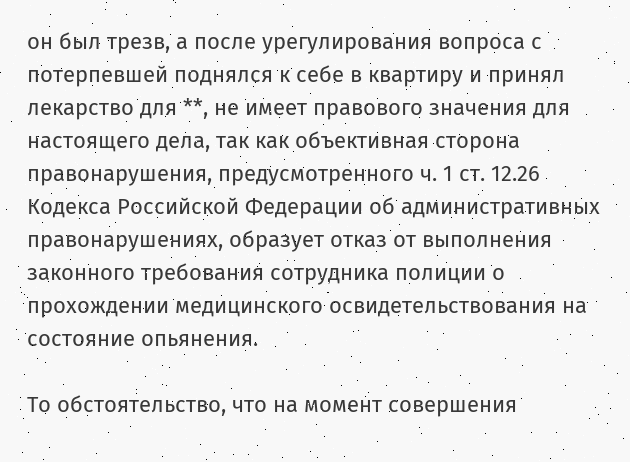он был трезв, а после урегулирования вопроса с потерпевшей поднялся к себе в квартиру и принял лекарство для **, не имеет правового значения для настоящего дела, так как объективная сторона правонарушения, предусмотренного ч. 1 ст. 12.26 Кодекса Российской Федерации об административных правонарушениях, образует отказ от выполнения законного требования сотрудника полиции о прохождении медицинского освидетельствования на состояние опьянения.

То обстоятельство, что на момент совершения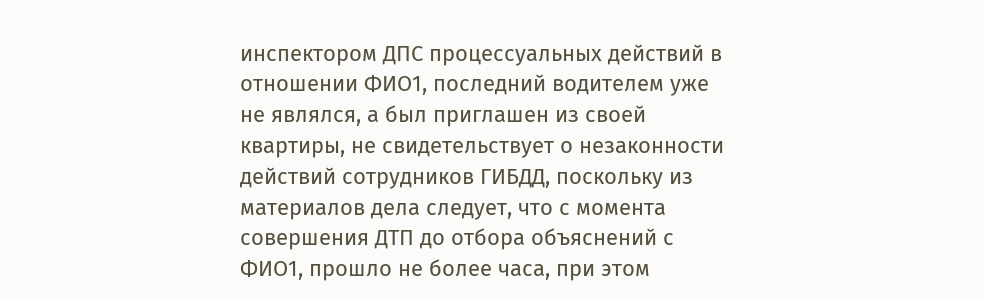инспектором ДПС процессуальных действий в отношении ФИО1, последний водителем уже не являлся, а был приглашен из своей квартиры, не свидетельствует о незаконности действий сотрудников ГИБДД, поскольку из материалов дела следует, что с момента совершения ДТП до отбора объяснений с ФИО1, прошло не более часа, при этом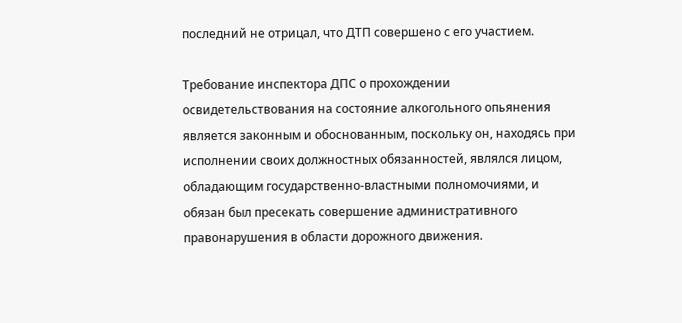последний не отрицал, что ДТП совершено с его участием.

Требование инспектора ДПС о прохождении освидетельствования на состояние алкогольного опьянения является законным и обоснованным, поскольку он, находясь при исполнении своих должностных обязанностей, являлся лицом, обладающим государственно-властными полномочиями, и обязан был пресекать совершение административного правонарушения в области дорожного движения.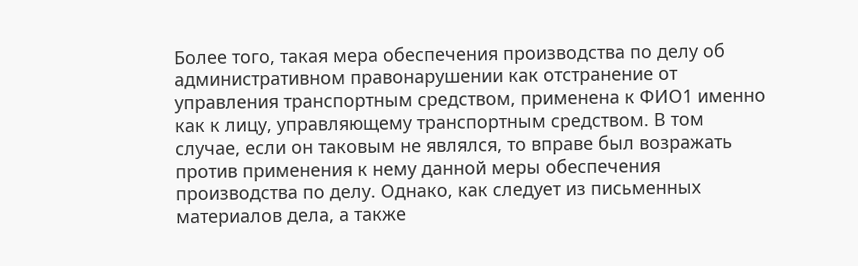Более того, такая мера обеспечения производства по делу об административном правонарушении как отстранение от управления транспортным средством, применена к ФИО1 именно как к лицу, управляющему транспортным средством. В том случае, если он таковым не являлся, то вправе был возражать против применения к нему данной меры обеспечения производства по делу. Однако, как следует из письменных материалов дела, а также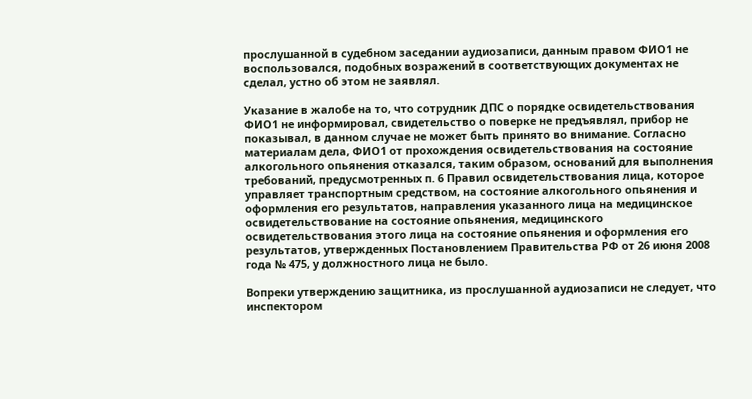прослушанной в судебном заседании аудиозаписи, данным правом ФИО1 не воспользовался, подобных возражений в соответствующих документах не сделал, устно об этом не заявлял.

Указание в жалобе на то, что сотрудник ДПС о порядке освидетельствования ФИО1 не информировал, свидетельство о поверке не предъявлял, прибор не показывал, в данном случае не может быть принято во внимание. Согласно материалам дела, ФИО1 от прохождения освидетельствования на состояние алкогольного опьянения отказался, таким образом, оснований для выполнения требований, предусмотренных п. 6 Правил освидетельствования лица, которое управляет транспортным средством, на состояние алкогольного опьянения и оформления его результатов, направления указанного лица на медицинское освидетельствование на состояние опьянения, медицинского освидетельствования этого лица на состояние опьянения и оформления его результатов, утвержденных Постановлением Правительства РФ от 26 июня 2008 года № 475, у должностного лица не было.

Вопреки утверждению защитника, из прослушанной аудиозаписи не следует, что инспектором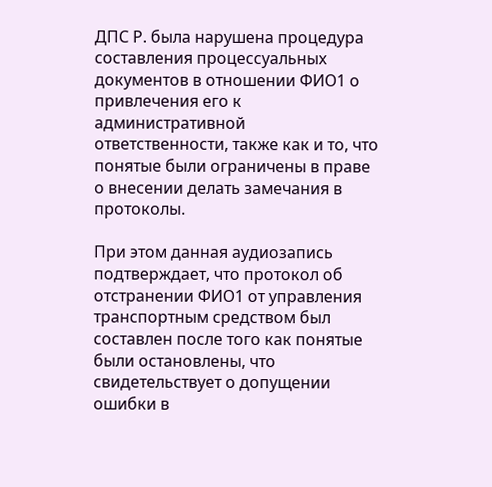ДПС Р. была нарушена процедура составления процессуальных документов в отношении ФИО1 о привлечения его к административной ответственности, также как и то, что понятые были ограничены в праве о внесении делать замечания в протоколы.

При этом данная аудиозапись подтверждает, что протокол об отстранении ФИО1 от управления транспортным средством был составлен после того как понятые были остановлены, что свидетельствует о допущении ошибки в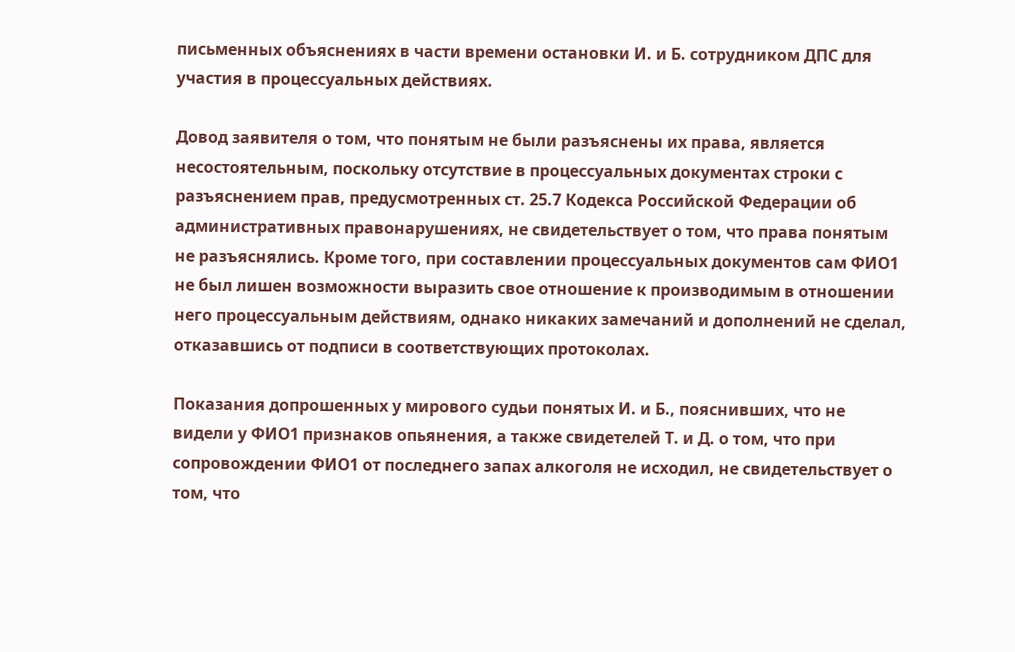письменных объяснениях в части времени остановки И. и Б. сотрудником ДПС для участия в процессуальных действиях.

Довод заявителя о том, что понятым не были разъяснены их права, является несостоятельным, поскольку отсутствие в процессуальных документах строки с разъяснением прав, предусмотренных ст. 25.7 Кодекса Российской Федерации об административных правонарушениях, не свидетельствует о том, что права понятым не разъяснялись. Кроме того, при составлении процессуальных документов сам ФИО1 не был лишен возможности выразить свое отношение к производимым в отношении него процессуальным действиям, однако никаких замечаний и дополнений не сделал, отказавшись от подписи в соответствующих протоколах.

Показания допрошенных у мирового судьи понятых И. и Б., пояснивших, что не видели у ФИО1 признаков опьянения, а также свидетелей Т. и Д. о том, что при сопровождении ФИО1 от последнего запах алкоголя не исходил, не свидетельствует о том, что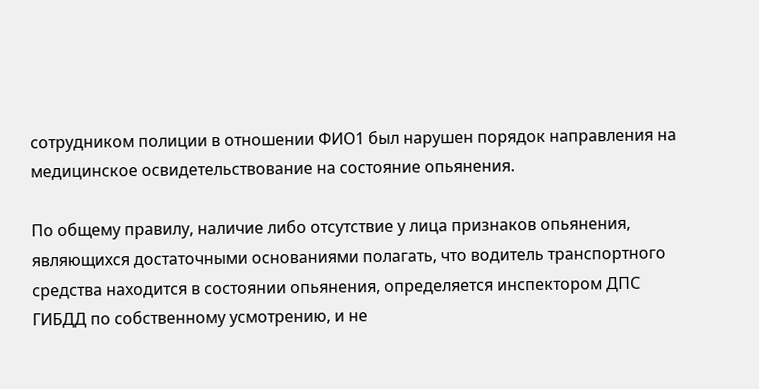сотрудником полиции в отношении ФИО1 был нарушен порядок направления на медицинское освидетельствование на состояние опьянения.

По общему правилу, наличие либо отсутствие у лица признаков опьянения, являющихся достаточными основаниями полагать, что водитель транспортного средства находится в состоянии опьянения, определяется инспектором ДПС ГИБДД по собственному усмотрению, и не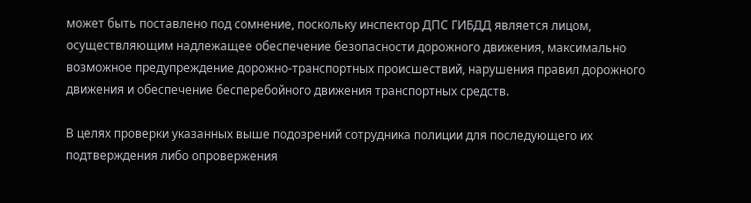может быть поставлено под сомнение, поскольку инспектор ДПС ГИБДД является лицом, осуществляющим надлежащее обеспечение безопасности дорожного движения, максимально возможное предупреждение дорожно-транспортных происшествий, нарушения правил дорожного движения и обеспечение бесперебойного движения транспортных средств.

В целях проверки указанных выше подозрений сотрудника полиции для последующего их подтверждения либо опровержения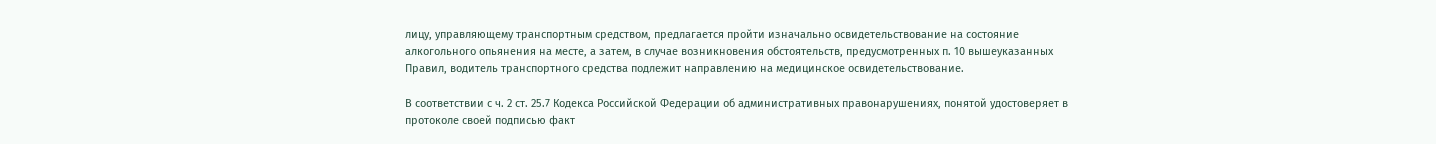лицу, управляющему транспортным средством, предлагается пройти изначально освидетельствование на состояние алкогольного опьянения на месте, а затем, в случае возникновения обстоятельств, предусмотренных п. 10 вышеуказанных Правил, водитель транспортного средства подлежит направлению на медицинское освидетельствование.

В соответствии с ч. 2 ст. 25.7 Кодекса Российской Федерации об административных правонарушениях, понятой удостоверяет в протоколе своей подписью факт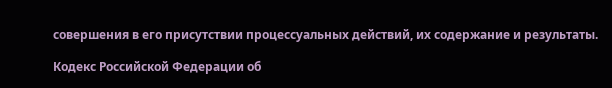совершения в его присутствии процессуальных действий, их содержание и результаты.

Кодекс Российской Федерации об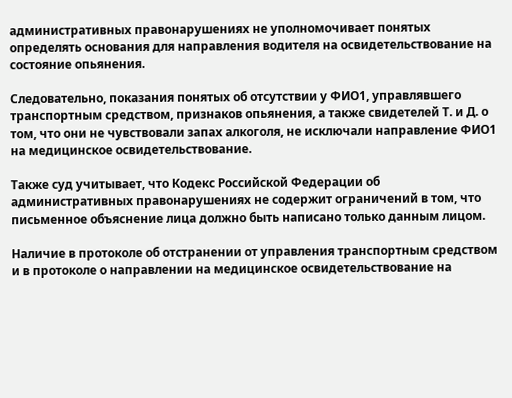административных правонарушениях не уполномочивает понятых определять основания для направления водителя на освидетельствование на состояние опьянения.

Следовательно, показания понятых об отсутствии у ФИО1, управлявшего транспортным средством, признаков опьянения, а также свидетелей Т. и Д. о том, что они не чувствовали запах алкоголя, не исключали направление ФИО1 на медицинское освидетельствование.

Также суд учитывает, что Кодекс Российской Федерации об административных правонарушениях не содержит ограничений в том, что письменное объяснение лица должно быть написано только данным лицом.

Наличие в протоколе об отстранении от управления транспортным средством и в протоколе о направлении на медицинское освидетельствование на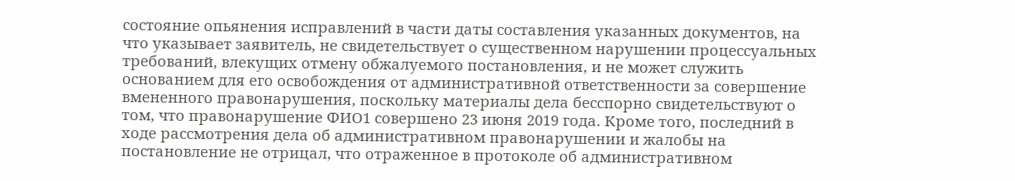состояние опьянения исправлений в части даты составления указанных документов, на что указывает заявитель, не свидетельствует о существенном нарушении процессуальных требований, влекущих отмену обжалуемого постановления, и не может служить основанием для его освобождения от административной ответственности за совершение вмененного правонарушения, поскольку материалы дела бесспорно свидетельствуют о том, что правонарушение ФИО1 совершено 23 июня 2019 года. Кроме того, последний в ходе рассмотрения дела об административном правонарушении и жалобы на постановление не отрицал, что отраженное в протоколе об административном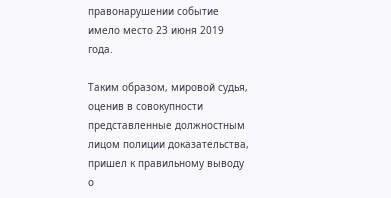правонарушении событие имело место 23 июня 2019 года.

Таким образом, мировой судья, оценив в совокупности представленные должностным лицом полиции доказательства, пришел к правильному выводу о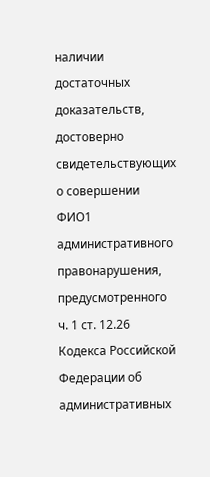наличии достаточных доказательств, достоверно свидетельствующих о совершении ФИО1 административного правонарушения, предусмотренного ч. 1 ст. 12.26 Кодекса Российской Федерации об административных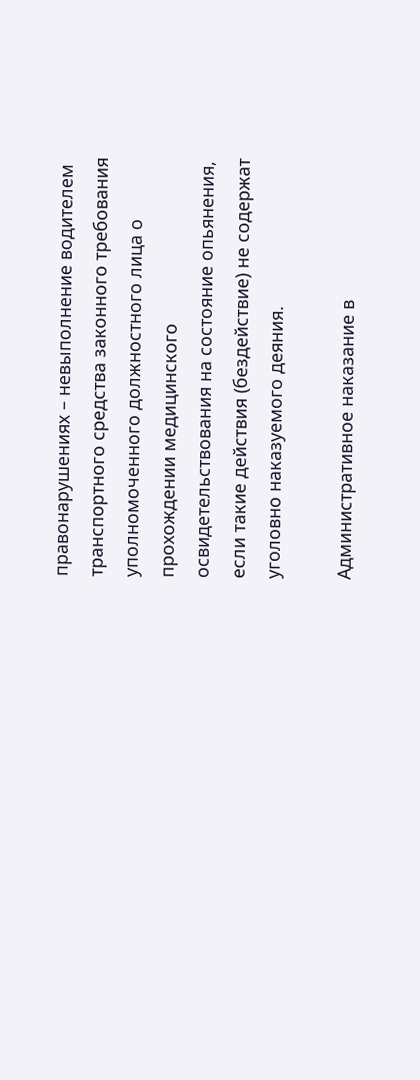правонарушениях – невыполнение водителем транспортного средства законного требования уполномоченного должностного лица о прохождении медицинского освидетельствования на состояние опьянения, если такие действия (бездействие) не содержат уголовно наказуемого деяния.

Административное наказание в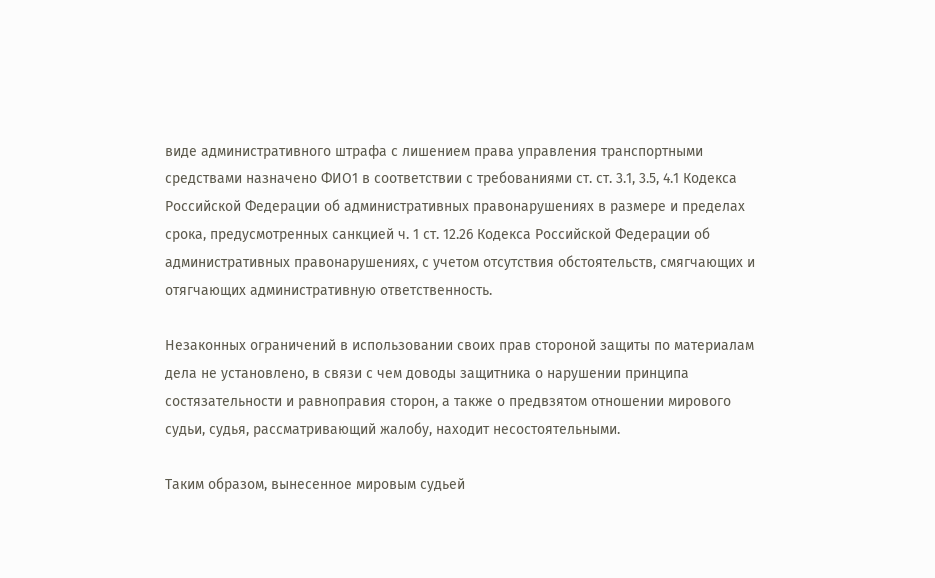виде административного штрафа с лишением права управления транспортными средствами назначено ФИО1 в соответствии с требованиями ст. ст. 3.1, 3.5, 4.1 Кодекса Российской Федерации об административных правонарушениях в размере и пределах срока, предусмотренных санкцией ч. 1 ст. 12.26 Кодекса Российской Федерации об административных правонарушениях, с учетом отсутствия обстоятельств, смягчающих и отягчающих административную ответственность.

Незаконных ограничений в использовании своих прав стороной защиты по материалам дела не установлено, в связи с чем доводы защитника о нарушении принципа состязательности и равноправия сторон, а также о предвзятом отношении мирового судьи, судья, рассматривающий жалобу, находит несостоятельными.

Таким образом, вынесенное мировым судьей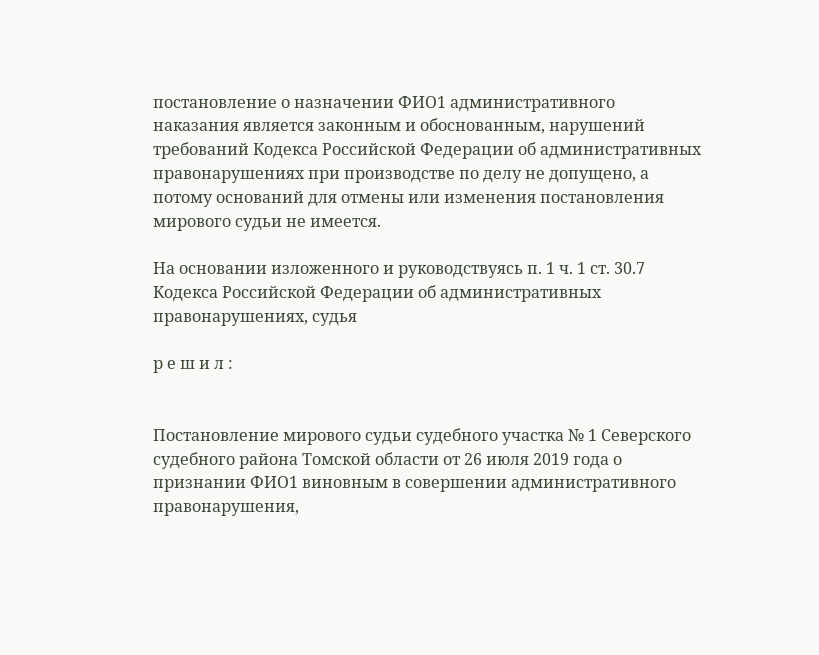постановление о назначении ФИО1 административного наказания является законным и обоснованным, нарушений требований Кодекса Российской Федерации об административных правонарушениях при производстве по делу не допущено, а потому оснований для отмены или изменения постановления мирового судьи не имеется.

На основании изложенного и руководствуясь п. 1 ч. 1 ст. 30.7 Кодекса Российской Федерации об административных правонарушениях, судья

р е ш и л :


Постановление мирового судьи судебного участка № 1 Северского судебного района Томской области от 26 июля 2019 года о признании ФИО1 виновным в совершении административного правонарушения,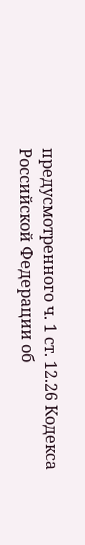предусмотренного ч. 1 ст. 12.26 Кодекса Российской Федерации об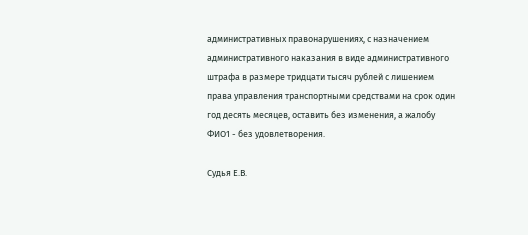административных правонарушениях, с назначением административного наказания в виде административного штрафа в размере тридцати тысяч рублей с лишением права управления транспортными средствами на срок один год десять месяцев, оставить без изменения, а жалобу ФИО1 - без удовлетворения.

Судья Е.В.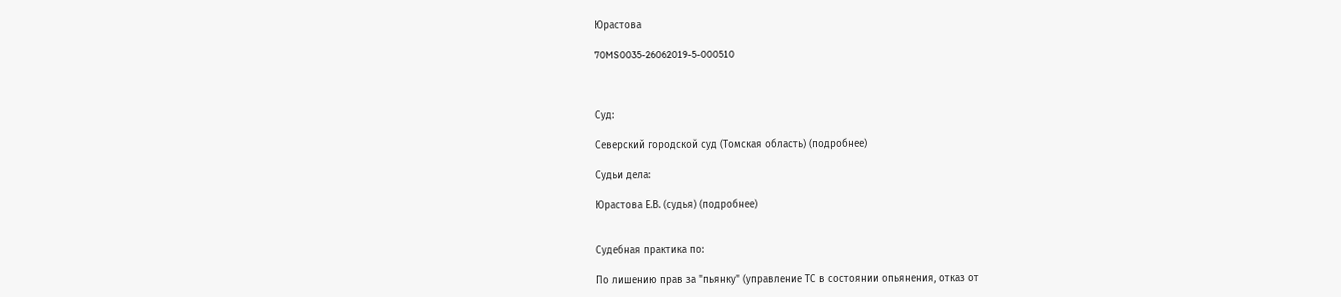Юрастова

70MS0035-26062019-5-000510



Суд:

Северский городской суд (Томская область) (подробнее)

Судьи дела:

Юрастова Е.В. (судья) (подробнее)


Судебная практика по:

По лишению прав за "пьянку" (управление ТС в состоянии опьянения, отказ от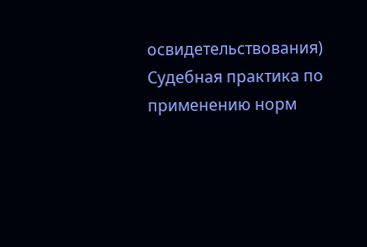освидетельствования)
Судебная практика по применению норм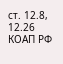ст. 12.8, 12.26 КОАП РФ